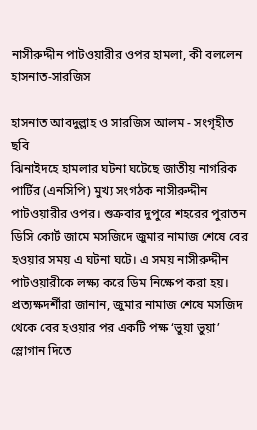নাসীরুদ্দীন পাটওয়ারীর ওপর হামলা, কী বললেন হাসনাত-সারজিস

হাসনাত আবদুল্লাহ ও সারজিস আলম - সংগৃহীত ছবি
ঝিনাইদহে হামলার ঘটনা ঘটেছে জাতীয় নাগরিক পার্টির (এনসিপি) মুখ্য সংগঠক নাসীরুদ্দীন পাটওয়ারীর ওপর। শুক্রবার দুপুরে শহরের পুরাতন ডিসি কোর্ট জামে মসজিদে জুমার নামাজ শেষে বের হওয়ার সময় এ ঘটনা ঘটে। এ সময় নাসীরুদ্দীন পাটওয়ারীকে লক্ষ্য করে ডিম নিক্ষেপ করা হয়।
প্রত্যক্ষদর্শীরা জানান, জুমার নামাজ শেষে মসজিদ থেকে বের হওয়ার পর একটি পক্ষ ‘ভুয়া ভুয়া’ স্লোগান দিতে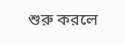শুরু করলে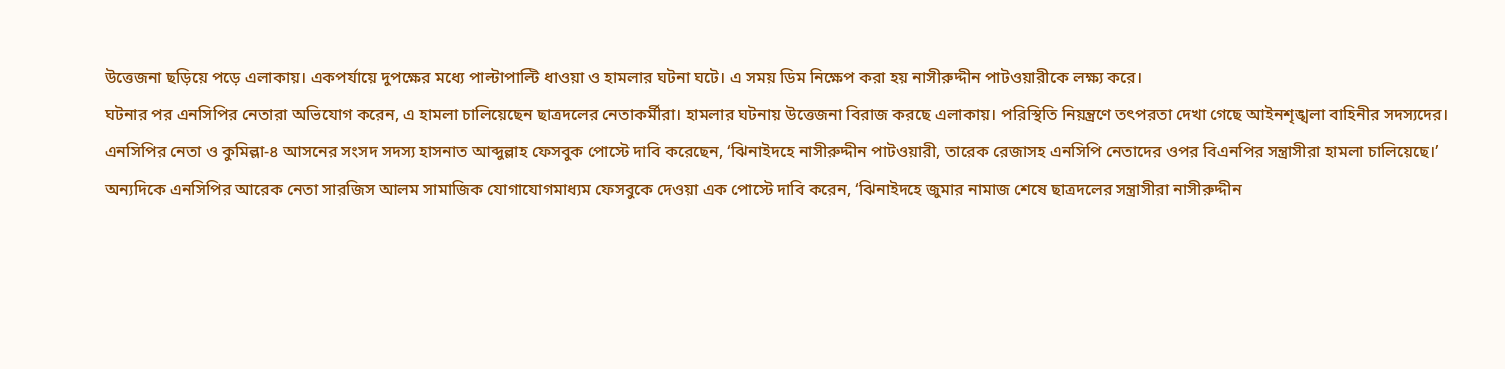উত্তেজনা ছড়িয়ে পড়ে এলাকায়। একপর্যায়ে দুপক্ষের মধ্যে পাল্টাপাল্টি ধাওয়া ও হামলার ঘটনা ঘটে। এ সময় ডিম নিক্ষেপ করা হয় নাসীরুদ্দীন পাটওয়ারীকে লক্ষ্য করে।
ঘটনার পর এনসিপির নেতারা অভিযোগ করেন, এ হামলা চালিয়েছেন ছাত্রদলের নেতাকর্মীরা। হামলার ঘটনায় উত্তেজনা বিরাজ করছে এলাকায়। পরিস্থিতি নিয়ন্ত্রণে তৎপরতা দেখা গেছে আইনশৃঙ্খলা বাহিনীর সদস্যদের।
এনসিপির নেতা ও কুমিল্লা-৪ আসনের সংসদ সদস্য হাসনাত আব্দুল্লাহ ফেসবুক পোস্টে দাবি করেছেন, ‘ঝিনাইদহে নাসীরুদ্দীন পাটওয়ারী, তারেক রেজাসহ এনসিপি নেতাদের ওপর বিএনপির সন্ত্রাসীরা হামলা চালিয়েছে।’
অন্যদিকে এনসিপির আরেক নেতা সারজিস আলম সামাজিক যোগাযোগমাধ্যম ফেসবুকে দেওয়া এক পোস্টে দাবি করেন, ‘ঝিনাইদহে জুমার নামাজ শেষে ছাত্রদলের সন্ত্রাসীরা নাসীরুদ্দীন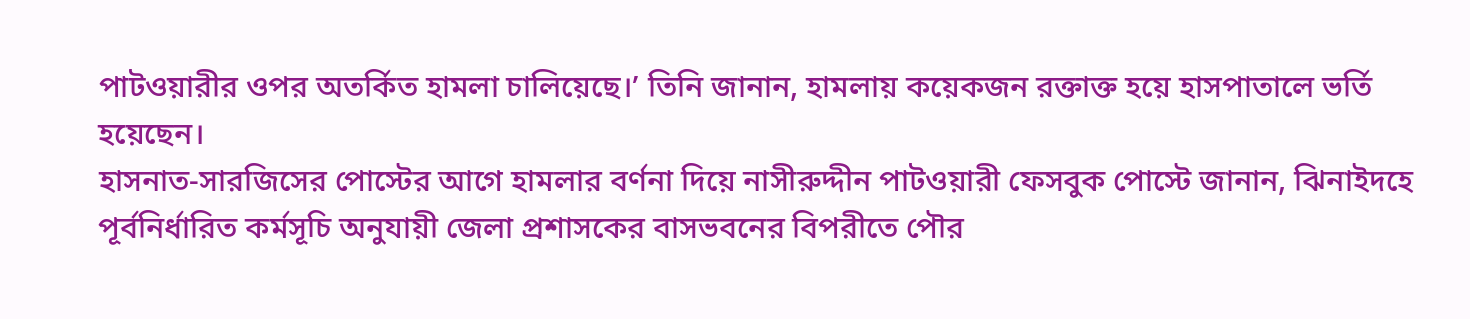পাটওয়ারীর ওপর অতর্কিত হামলা চালিয়েছে।’ তিনি জানান, হামলায় কয়েকজন রক্তাক্ত হয়ে হাসপাতালে ভর্তি হয়েছেন।
হাসনাত-সারজিসের পোস্টের আগে হামলার বর্ণনা দিয়ে নাসীরুদ্দীন পাটওয়ারী ফেসবুক পোস্টে জানান, ঝিনাইদহে পূর্বনির্ধারিত কর্মসূচি অনুযায়ী জেলা প্রশাসকের বাসভবনের বিপরীতে পৌর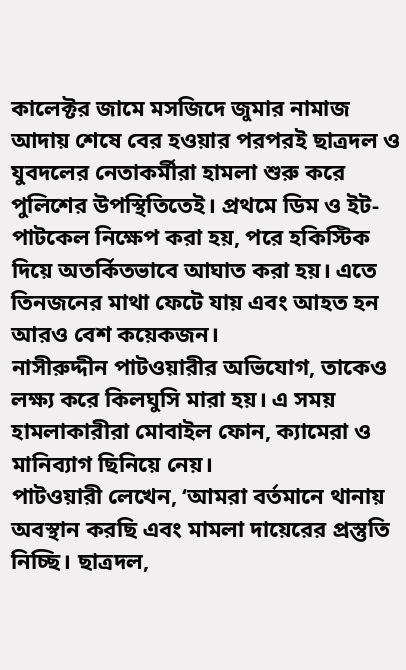কালেক্টর জামে মসজিদে জুমার নামাজ আদায় শেষে বের হওয়ার পরপরই ছাত্রদল ও যুবদলের নেতাকর্মীরা হামলা শুরু করে পুলিশের উপস্থিতিতেই। প্রথমে ডিম ও ইট-পাটকেল নিক্ষেপ করা হয়, পরে হকিস্টিক দিয়ে অতর্কিতভাবে আঘাত করা হয়। এতে তিনজনের মাথা ফেটে যায় এবং আহত হন আরও বেশ কয়েকজন।
নাসীরুদ্দীন পাটওয়ারীর অভিযোগ, তাকেও লক্ষ্য করে কিলঘুসি মারা হয়। এ সময় হামলাকারীরা মোবাইল ফোন, ক্যামেরা ও মানিব্যাগ ছিনিয়ে নেয়।
পাটওয়ারী লেখেন, ‘আমরা বর্তমানে থানায় অবস্থান করছি এবং মামলা দায়েরের প্রস্তুতি নিচ্ছি। ছাত্রদল,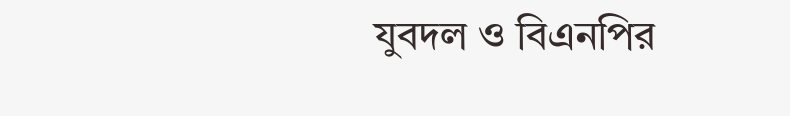যুবদল ও বিএনপির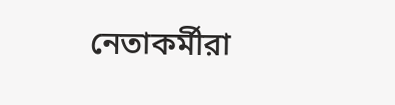নেতাকর্মীরা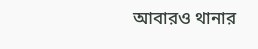আবারও থানার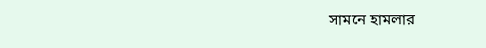সামনে হামলার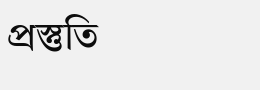প্রস্তুতি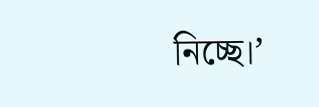নিচ্ছে।’